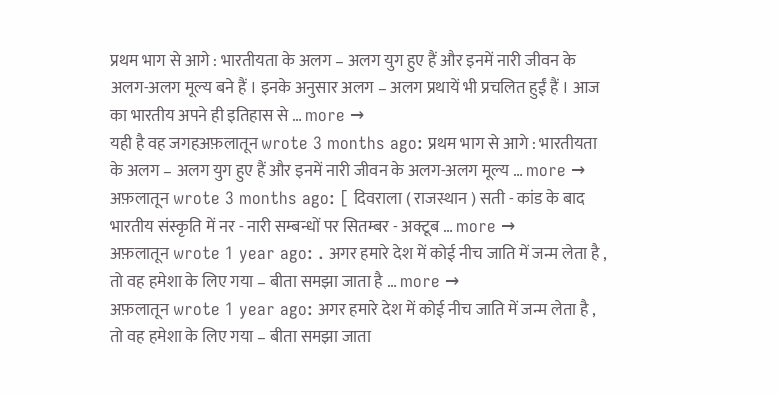प्रथम भाग से आगे : भारतीयता के अलग – अलग युग हुए हैं और इनमें नारी जीवन के अलग-अलग मूल्य बने हैं । इनके अनुसार अलग – अलग प्रथायें भी प्रचलित हुईं हैं । आज का भारतीय अपने ही इतिहास से … more →
यही है वह जगहअफ़लातून wrote 3 months ago: प्रथम भाग से आगे : भारतीयता के अलग – अलग युग हुए हैं और इनमें नारी जीवन के अलग-अलग मूल्य … more →
अफ़लातून wrote 3 months ago: [ दिवराला ( राजस्थान ) सती - कांड के बाद भारतीय संस्कृति में नर - नारी सम्बन्धों पर सितम्बर - अक्टूब … more →
अफ़लातून wrote 1 year ago: . अगर हमारे देश में कोई नीच जाति में जन्म लेता है , तो वह हमेशा के लिए गया – बीता समझा जाता है … more →
अफ़लातून wrote 1 year ago: अगर हमारे देश में कोई नीच जाति में जन्म लेता है , तो वह हमेशा के लिए गया – बीता समझा जाता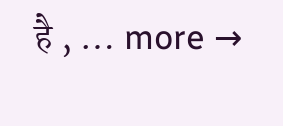है , … more →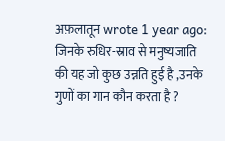अफ़लातून wrote 1 year ago: जिनके रुधिर-स्राव से मनुष्यजाति की यह जो कुछ उन्नति हुई है ,उनके गुणों का गान कौन करता है ?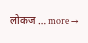लोकज … more →